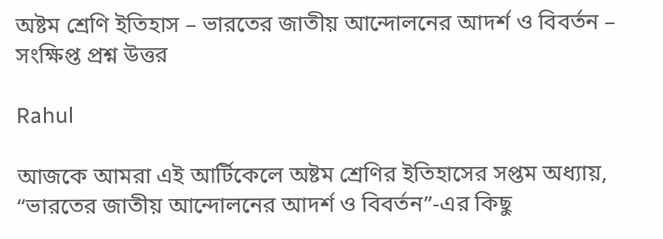অষ্টম শ্রেণি ইতিহাস – ভারতের জাতীয় আন্দোলনের আদর্শ ও বিবর্তন – সংক্ষিপ্ত প্রশ্ন উত্তর

Rahul

আজকে আমরা এই আর্টিকেলে অষ্টম শ্রেণির ইতিহাসের সপ্তম অধ্যায়, “ভারতের জাতীয় আন্দোলনের আদর্শ ও বিবর্তন”-এর কিছু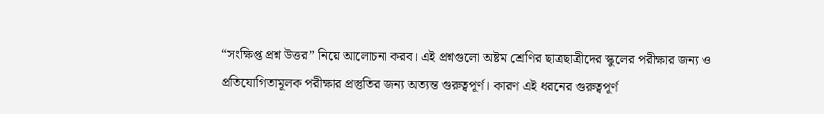“সংক্ষিপ্ত প্রশ্ন উত্তর” নিয়ে আলোচনা করব। এই প্রশ্নগুলো অষ্টম শ্রেণির ছাত্রছাত্রীদের স্কুলের পরীক্ষার জন্য ও প্রতিযোগিতামূলক পরীক্ষার প্রস্তুতির জন্য অত্যন্ত গুরুত্বপূর্ণ। কারণ এই ধরনের গুরুত্বপূর্ণ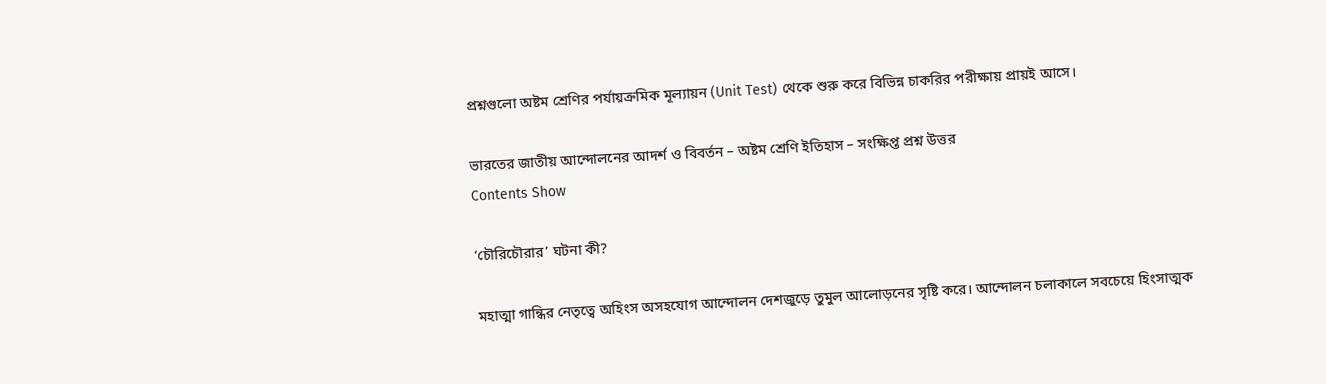প্রশ্নগুলো অষ্টম শ্রেণির পর্যায়ক্রমিক মূল্যায়ন (Unit Test) থেকে শুরু করে বিভিন্ন চাকরির পরীক্ষায় প্রায়ই আসে।

ভারতের জাতীয় আন্দোলনের আদর্শ ও বিবর্তন – অষ্টম শ্রেণি ইতিহাস – সংক্ষিপ্ত প্রশ্ন উত্তর
Contents Show

‘চৌরিচৌরার’ ঘটনা কী?

মহাত্মা গান্ধির নেতৃত্বে অহিংস অসহযোগ আন্দোলন দেশজুড়ে তুমুল আলোড়নের সৃষ্টি করে। আন্দোলন চলাকালে সবচেয়ে হিংসাত্মক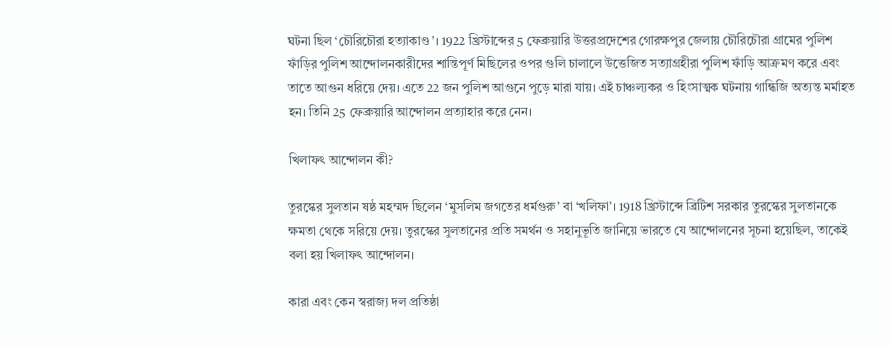ঘটনা ছিল ‘চৌরিচৌরা হত্যাকাণ্ড’। 1922 খ্রিস্টাব্দের 5 ফেব্রুয়ারি উত্তরপ্রদেশের গোরক্ষপুর জেলায় চৌরিচৌরা গ্রামের পুলিশ ফাঁড়ির পুলিশ আন্দোলনকারীদের শান্তিপূর্ণ মিছিলের ওপর গুলি চালালে উত্তেজিত সত্যাগ্রহীরা পুলিশ ফাঁড়ি আক্রমণ করে এবং তাতে আগুন ধরিয়ে দেয়। এতে 22 জন পুলিশ আগুনে পুড়ে মারা যায়। এই চাঞ্চল্যকর ও হিংসাত্মক ঘটনায় গান্ধিজি অত্যন্ত মর্মাহত হন। তিনি 25 ফেব্রুয়ারি আন্দোলন প্রত্যাহার করে নেন।

খিলাফৎ আন্দোলন কী?

তুরস্কের সুলতান ষষ্ঠ মহম্মদ ছিলেন ‘মুসলিম জগতের ধর্মগুরু’ বা ‘খলিফা’। 1918 খ্রিস্টাব্দে ব্রিটিশ সরকার তুরস্কের সুলতানকে ক্ষমতা থেকে সরিয়ে দেয়। তুরস্কের সুলতানের প্রতি সমর্থন ও সহানুভূতি জানিয়ে ভারতে যে আন্দোলনের সূচনা হয়েছিল, তাকেই বলা হয় খিলাফৎ আন্দোলন।

কারা এবং কেন স্বরাজ্য দল প্রতিষ্ঠা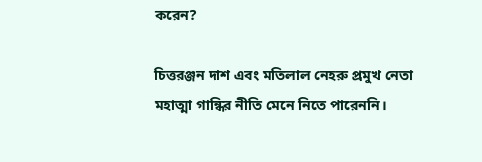করেন?

চিত্তরঞ্জন দাশ এবং মতিলাল নেহরু প্রমুখ নেতা মহাত্মা গান্ধির নীতি মেনে নিতে পারেননি।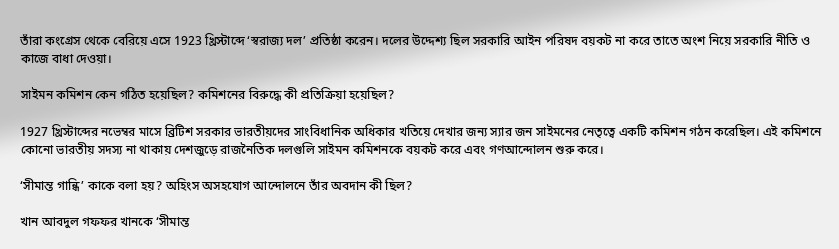তাঁরা কংগ্রেস থেকে বেরিয়ে এসে 1923 খ্রিস্টাব্দে ‘স্বরাজ্য দল’ প্রতিষ্ঠা করেন। দলের উদ্দেশ্য ছিল সরকারি আইন পরিষদ বয়কট না করে তাতে অংশ নিয়ে সরকারি নীতি ও কাজে বাধা দেওয়া।

সাইমন কমিশন কেন গঠিত হয়েছিল? কমিশনের বিরুদ্ধে কী প্রতিক্রিয়া হয়েছিল?

1927 খ্রিস্টাব্দের নভেম্বর মাসে ব্রিটিশ সরকার ভারতীয়দের সাংবিধানিক অধিকার খতিয়ে দেখার জন্য স্যার জন সাইমনের নেতৃত্বে একটি কমিশন গঠন করেছিল। এই কমিশনে কোনো ভারতীয় সদস্য না থাকায় দেশজুড়ে রাজনৈতিক দলগুলি সাইমন কমিশনকে বয়কট করে এবং গণআন্দোলন শুরু করে।

‘সীমান্ত গান্ধি’ কাকে বলা হয়? অহিংস অসহযোগ আন্দোলনে তাঁর অবদান কী ছিল?

খান আবদুল গফফর খানকে ‘সীমান্ত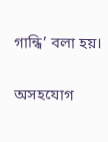গান্ধি’ বলা হয়।

অসহযোগ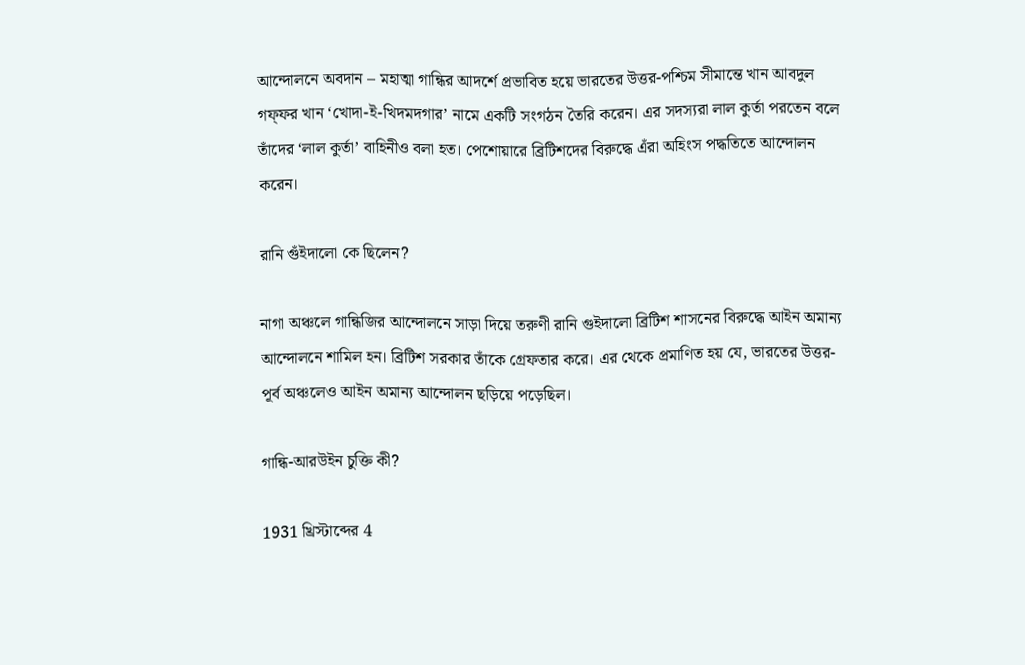আন্দোলনে অবদান – মহাত্মা গান্ধির আদর্শে প্রভাবিত হয়ে ভারতের উত্তর-পশ্চিম সীমান্তে খান আবদুল গফ্‌ফর খান ‘খোদা-ই-খিদমদগার’ নামে একটি সংগঠন তৈরি করেন। এর সদস্যরা লাল কুর্তা পরতেন বলে তাঁদের ‘লাল কুর্তা’ বাহিনীও বলা হত। পেশোয়ারে ব্রিটিশদের বিরুদ্ধে এঁরা অহিংস পদ্ধতিতে আন্দোলন করেন।

রানি গুঁইদালো কে ছিলেন?

নাগা অঞ্চলে গান্ধিজির আন্দোলনে সাড়া দিয়ে তরুণী রানি গুইদালো ব্রিটিশ শাসনের বিরুদ্ধে আইন অমান্য আন্দোলনে শামিল হন। ব্রিটিশ সরকার তাঁকে গ্রেফতার করে। এর থেকে প্রমাণিত হয় যে, ভারতের উত্তর-পূর্ব অঞ্চলেও আইন অমান্য আন্দোলন ছড়িয়ে পড়েছিল।

গান্ধি-আরউইন চুক্তি কী?

1931 খ্রিস্টাব্দের 4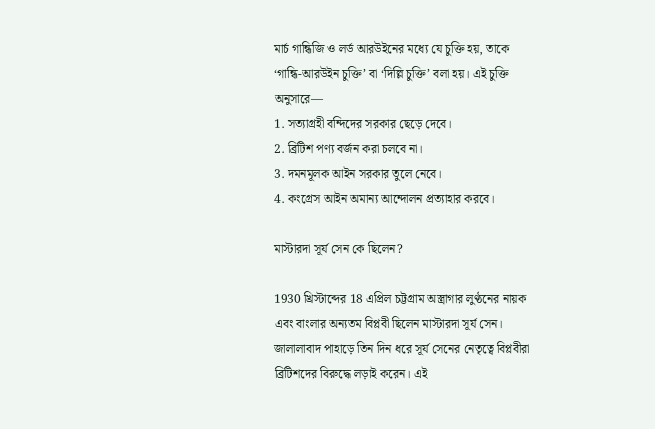মার্চ গান্ধিজি ও লর্ড আরউইনের মধ্যে যে চুক্তি হয়, তাকে ‘গান্ধি-আরউইন চুক্তি’ বা ‘দিল্লি চুক্তি’ বলা হয়। এই চুক্তি অনুসারে—
1. সত্যাগ্রহী বন্দিদের সরকার ছেড়ে দেবে।
2. ব্রিটিশ পণ্য বর্জন করা চলবে না।
3. দমনমূলক আইন সরকার তুলে নেবে।
4. কংগ্রেস আইন অমান্য আন্দোলন প্রত্যাহার করবে।

মাস্টারদা সূর্য সেন কে ছিলেন?

1930 খ্রিস্টাব্দের 18 এপ্রিল চট্টগ্রাম অস্ত্রাগার লুণ্ঠনের নায়ক এবং বাংলার অন্যতম বিপ্লবী ছিলেন মাস্টারদা সূর্য সেন। জালালাবাদ পাহাড়ে তিন দিন ধরে সূর্য সেনের নেতৃত্বে বিপ্লবীরা ব্রিটিশদের বিরুদ্ধে লড়াই করেন। এই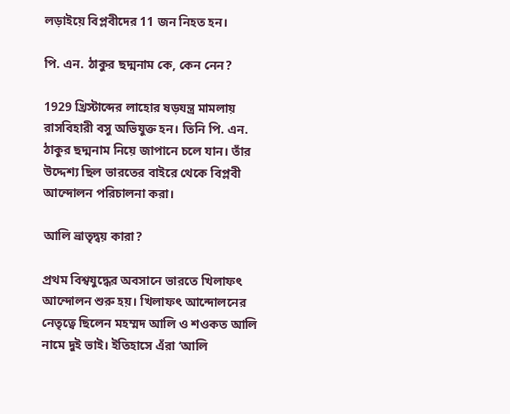লড়াইয়ে বিপ্লবীদের 11 জন নিহত হন।

পি. এন. ঠাকুর ছদ্মনাম কে, কেন নেন?

1929 খ্রিস্টাব্দের লাহোর ষড়যন্ত্র মামলায় রাসবিহারী বসু অভিযুক্ত হন। তিনি পি. এন. ঠাকুর ছদ্মনাম নিয়ে জাপানে চলে যান। তাঁর উদ্দেশ্য ছিল ভারতের বাইরে থেকে বিপ্লবী আন্দোলন পরিচালনা করা।

আলি ভ্রাতৃদ্বয় কারা?

প্রথম বিশ্বযুদ্ধের অবসানে ভারতে খিলাফৎ আন্দোলন শুরু হয়। খিলাফৎ আন্দোলনের নেতৃত্বে ছিলেন মহম্মদ আলি ও শওকত আলি নামে দুই ভাই। ইতিহাসে এঁরা ‘আলি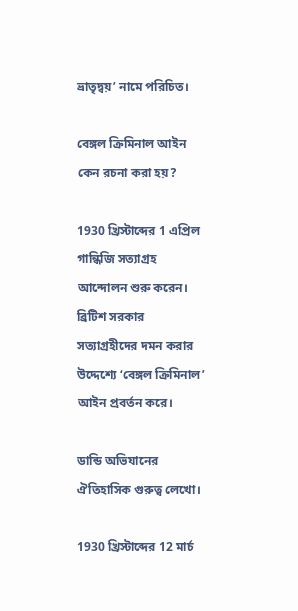ভ্রাতৃদ্বয়’ নামে পরিচিত।

বেঙ্গল ক্রিমিনাল আইন কেন রচনা করা হয়?

1930 খ্রিস্টাব্দের 1 এপ্রিল গান্ধিজি সত্যাগ্রহ আন্দোলন শুরু করেন। ব্রিটিশ সরকার সত্যাগ্রহীদের দমন করার উদ্দেশ্যে ‘বেঙ্গল ক্রিমিনাল’ আইন প্রবর্তন করে।

ডান্ডি অভিযানের ঐতিহাসিক গুরুত্ব লেখো।

1930 খ্রিস্টাব্দের 12 মার্চ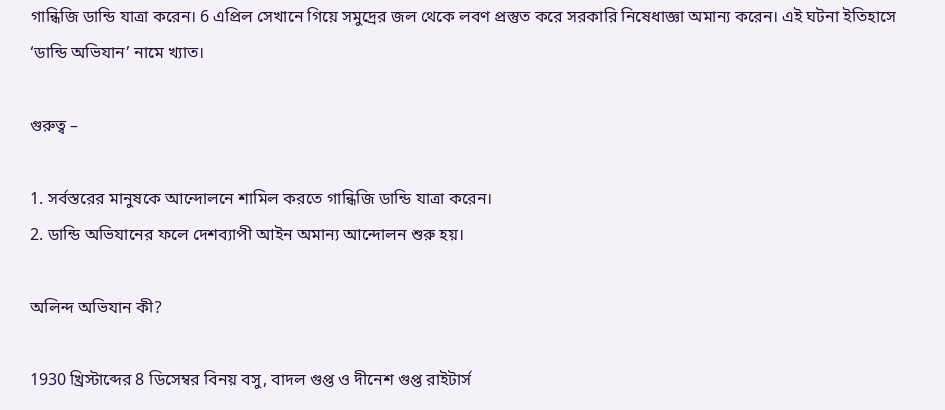গান্ধিজি ডান্ডি যাত্রা করেন। 6 এপ্রিল সেখানে গিয়ে সমুদ্রের জল থেকে লবণ প্রস্তুত করে সরকারি নিষেধাজ্ঞা অমান্য করেন। এই ঘটনা ইতিহাসে ‘ডান্ডি অভিযান’ নামে খ্যাত।

গুরুত্ব –

1. সর্বস্তরের মানুষকে আন্দোলনে শামিল করতে গান্ধিজি ডান্ডি যাত্রা করেন।
2. ডান্ডি অভিযানের ফলে দেশব্যাপী আইন অমান্য আন্দোলন শুরু হয়।

অলিন্দ অভিযান কী?

1930 খ্রিস্টাব্দের 8 ডিসেম্বর বিনয় বসু, বাদল গুপ্ত ও দীনেশ গুপ্ত রাইটার্স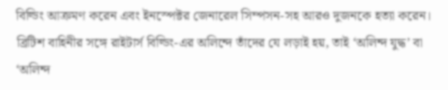বিল্ডিং আক্রমণ করেন এবং ইনস্পেক্টর জেনারেল সিম্পসন-সহ আরও দুজনকে হত্যা করেন। ব্রিটিশ বাহিনীর সঙ্গে রাইটার্স বিল্ডিং-এর অলিন্দে তাঁদের যে লড়াই হয়, তাই ‘অলিন্দ যুদ্ধ’ বা ‘অলিন্দ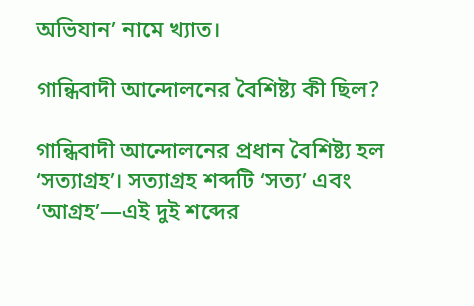অভিযান’ নামে খ্যাত।

গান্ধিবাদী আন্দোলনের বৈশিষ্ট্য কী ছিল?

গান্ধিবাদী আন্দোলনের প্রধান বৈশিষ্ট্য হল ‘সত্যাগ্রহ’। সত্যাগ্রহ শব্দটি ‘সত্য’ এবং ‘আগ্রহ’—এই দুই শব্দের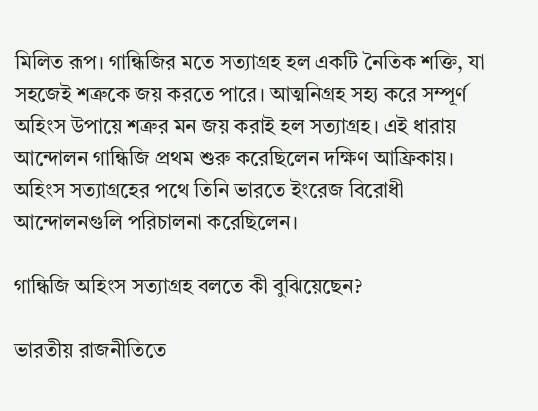মিলিত রূপ। গান্ধিজির মতে সত্যাগ্রহ হল একটি নৈতিক শক্তি, যা সহজেই শত্রুকে জয় করতে পারে। আত্মনিগ্রহ সহ্য করে সম্পূর্ণ অহিংস উপায়ে শত্রুর মন জয় করাই হল সত্যাগ্রহ। এই ধারায় আন্দোলন গান্ধিজি প্রথম শুরু করেছিলেন দক্ষিণ আফ্রিকায়। অহিংস সত্যাগ্রহের পথে তিনি ভারতে ইংরেজ বিরোধী আন্দোলনগুলি পরিচালনা করেছিলেন।

গান্ধিজি অহিংস সত্যাগ্রহ বলতে কী বুঝিয়েছেন?

ভারতীয় রাজনীতিতে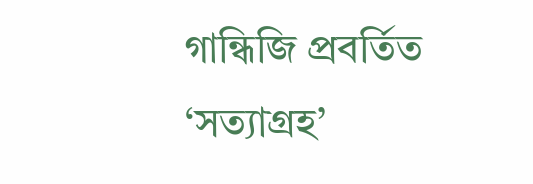গান্ধিজি প্রবর্তিত ‘সত্যাগ্রহ’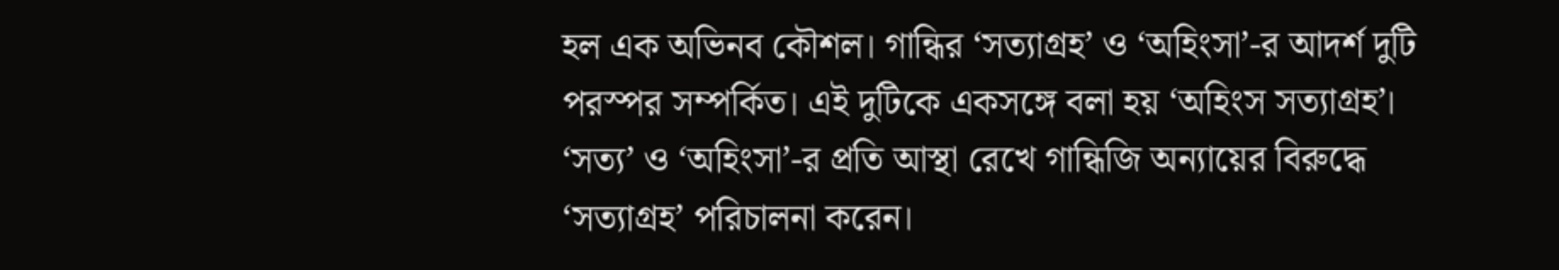হল এক অভিনব কৌশল। গান্ধির ‘সত্যাগ্রহ’ ও ‘অহিংসা’-র আদর্শ দুটি পরস্পর সম্পর্কিত। এই দুটিকে একসঙ্গে বলা হয় ‘অহিংস সত্যাগ্রহ’। ‘সত্য’ ও ‘অহিংসা’-র প্রতি আস্থা রেখে গান্ধিজি অন্যায়ের বিরুদ্ধে ‘সত্যাগ্রহ’ পরিচালনা করেন।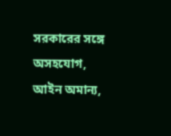সরকারের সঙ্গে অসহযোগ, আইন অমান্য,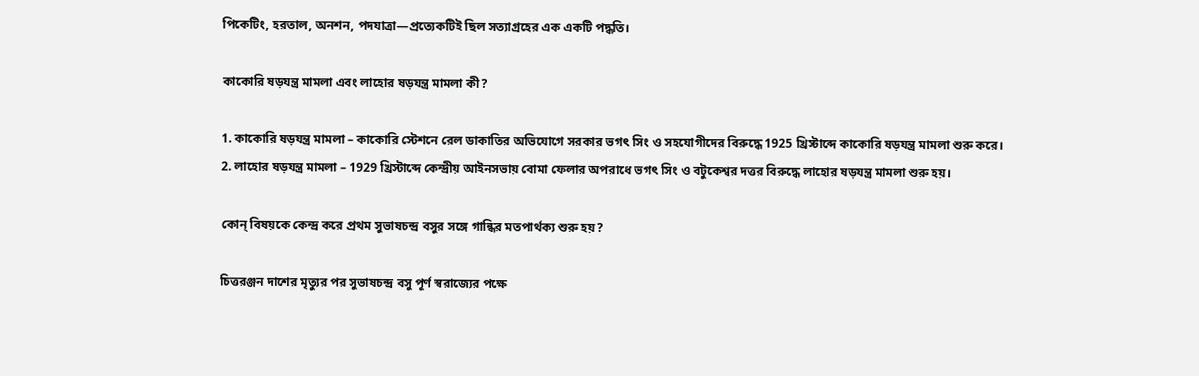পিকেটিং, হরতাল, অনশন, পদযাত্রা—প্রত্যেকটিই ছিল সত্যাগ্রহের এক একটি পদ্ধতি।

কাকোরি ষড়যন্ত্র মামলা এবং লাহোর ষড়যন্ত্র মামলা কী?

1. কাকোরি ষড়যন্ত্র মামলা – কাকোরি স্টেশনে রেল ডাকাতির অভিযোগে সরকার ভগৎ সিং ও সহযোগীদের বিরুদ্ধে 1925 খ্রিস্টাব্দে কাকোরি ষড়যন্ত্র মামলা শুরু করে।
2. লাহোর ষড়যন্ত্র মামলা – 1929 খ্রিস্টাব্দে কেন্দ্রীয় আইনসভায় বোমা ফেলার অপরাধে ভগৎ সিং ও বটুকেশ্বর দত্তর বিরুদ্ধে লাহোর ষড়যন্ত্র মামলা শুরু হয়।

কোন্ বিষয়কে কেন্দ্র করে প্রথম সুভাষচন্দ্র বসুর সঙ্গে গান্ধির মতপার্থক্য শুরু হয়?

চিত্তরঞ্জন দাশের মৃত্যুর পর সুভাষচন্দ্র বসু পূর্ণ স্বরাজ্যের পক্ষে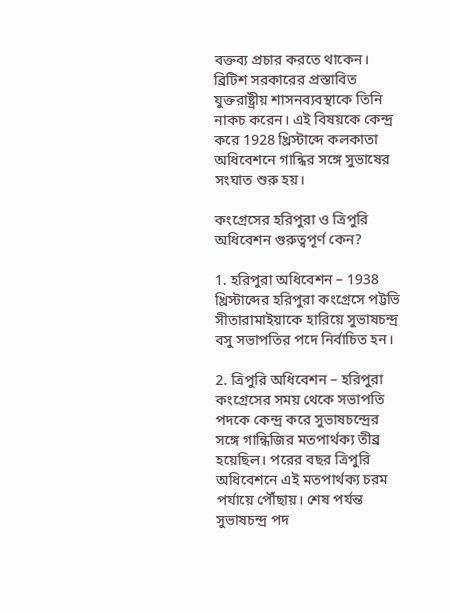বক্তব্য প্রচার করতে থাকেন। ব্রিটিশ সরকারের প্রস্তাবিত যুক্তরাষ্ট্রীয় শাসনব্যবস্থাকে তিনি নাকচ করেন। এই বিষয়কে কেন্দ্র করে 1928 খ্রিস্টাব্দে কলকাতা অধিবেশনে গান্ধির সঙ্গে সুভাষের সংঘাত শুরু হয়।

কংগ্রেসের হরিপুরা ও ত্রিপুরি অধিবেশন গুরুত্বপূর্ণ কেন?

1. হরিপুরা অধিবেশন – 1938 খ্রিস্টাব্দের হরিপুরা কংগ্রেসে পট্টভি সীতারামাইয়াকে হারিয়ে সুভাষচন্দ্র বসু সভাপতির পদে নির্বাচিত হন।

2. ত্রিপুরি অধিবেশন – হরিপুরা কংগ্রেসের সময় থেকে সভাপতি পদকে কেন্দ্র করে সুভাষচন্দ্রের সঙ্গে গান্ধিজির মতপার্থক্য তীব্র হয়েছিল। পরের বছর ত্রিপুরি অধিবেশনে এই মতপার্থক্য চরম পর্যায়ে পৌঁছায়। শেষ পর্যন্ত সুভাষচন্দ্র পদ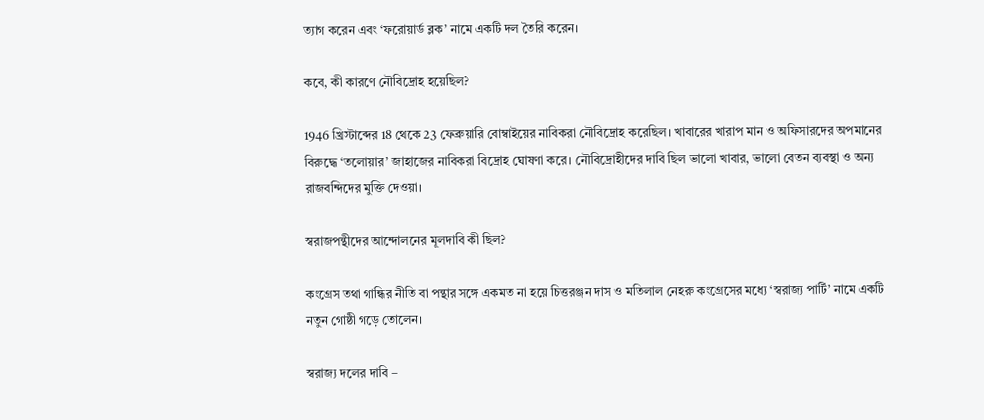ত্যাগ করেন এবং ‘ফরোয়ার্ড ব্লক’ নামে একটি দল তৈরি করেন।

কবে, কী কারণে নৌবিদ্রোহ হয়েছিল?

1946 খ্রিস্টাব্দের 18 থেকে 23 ফেব্রুয়ারি বোম্বাইয়ের নাবিকরা নৌবিদ্রোহ করেছিল। খাবারের খারাপ মান ও অফিসারদের অপমানের বিরুদ্ধে ‘তলোয়ার’ জাহাজের নাবিকরা বিদ্রোহ ঘোষণা করে। নৌবিদ্রোহীদের দাবি ছিল ভালো খাবার, ভালো বেতন ব্যবস্থা ও অন্য রাজবন্দিদের মুক্তি দেওয়া।

স্বরাজপন্থীদের আন্দোলনের মূলদাবি কী ছিল?

কংগ্রেস তথা গান্ধির নীতি বা পন্থার সঙ্গে একমত না হয়ে চিত্তরঞ্জন দাস ও মতিলাল নেহরু কংগ্রেসের মধ্যে ‘স্বরাজ্য পার্টি’ নামে একটি নতুন গোষ্ঠী গড়ে তোলেন।

স্বরাজ্য দলের দাবি –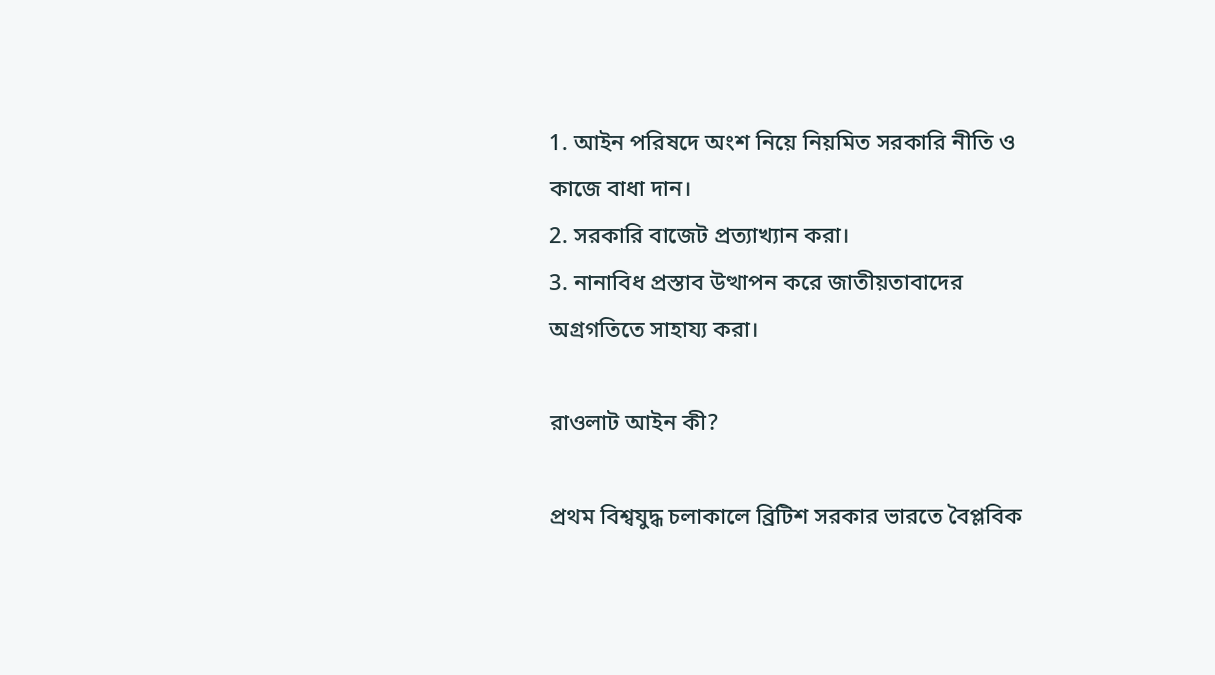1. আইন পরিষদে অংশ নিয়ে নিয়মিত সরকারি নীতি ও কাজে বাধা দান।
2. সরকারি বাজেট প্রত্যাখ্যান করা।
3. নানাবিধ প্রস্তাব উত্থাপন করে জাতীয়তাবাদের অগ্রগতিতে সাহায্য করা।

রাওলাট আইন কী?

প্রথম বিশ্বযুদ্ধ চলাকালে ব্রিটিশ সরকার ভারতে বৈপ্লবিক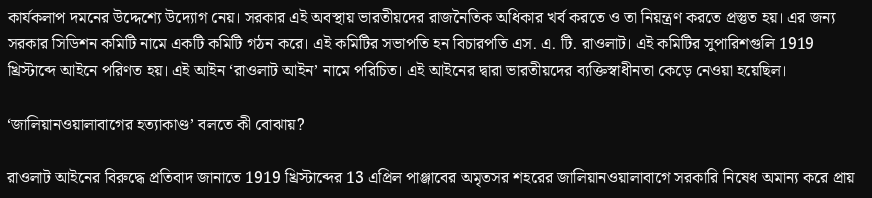কার্যকলাপ দমনের উদ্দেশ্যে উদ্যোগ নেয়। সরকার এই অবস্থায় ভারতীয়দের রাজনৈতিক অধিকার খর্ব করতে ও তা নিয়ন্ত্রণ করতে প্রস্তুত হয়। এর জন্য সরকার সিডিশন কমিটি নামে একটি কমিটি গঠন করে। এই কমিটির সভাপতি হন বিচারপতি এস. এ. টি. রাওলাট। এই কমিটির সুপারিশগুলি 1919 খ্রিস্টাব্দে আইনে পরিণত হয়। এই আইন ‘রাওলাট আইন’ নামে পরিচিত। এই আইনের দ্বারা ভারতীয়দের ব্যক্তিস্বাধীনতা কেড়ে নেওয়া হয়েছিল।

‘জালিয়ানওয়ালাবাগের হত্যাকাণ্ড’ বলতে কী বোঝায়?

রাওলাট আইনের বিরুদ্ধে প্রতিবাদ জানাতে 1919 খ্রিস্টাব্দের 13 এপ্রিল পাঞ্জাবের অমৃতসর শহরের জালিয়ানওয়ালাবাগে সরকারি নিষেধ অমান্য করে প্রায়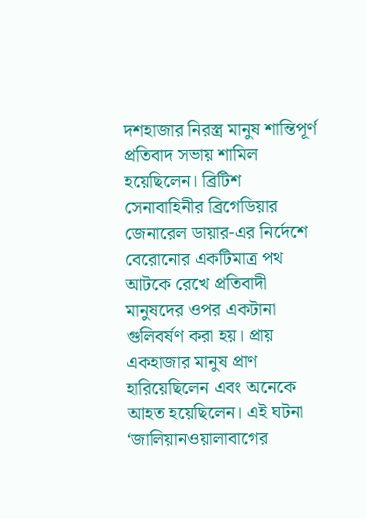দশহাজার নিরস্ত্র মানুষ শান্তিপূর্ণ প্রতিবাদ সভায় শামিল হয়েছিলেন। ব্রিটিশ সেনাবাহিনীর ব্রিগেডিয়ার জেনারেল ডায়ার-এর নির্দেশে বেরোনোর একটিমাত্র পথ আটকে রেখে প্রতিবাদী মানুষদের ওপর একটানা গুলিবর্ষণ করা হয়। প্রায় একহাজার মানুষ প্রাণ হারিয়েছিলেন এবং অনেকে আহত হয়েছিলেন। এই ঘটনা ‘জালিয়ানওয়ালাবাগের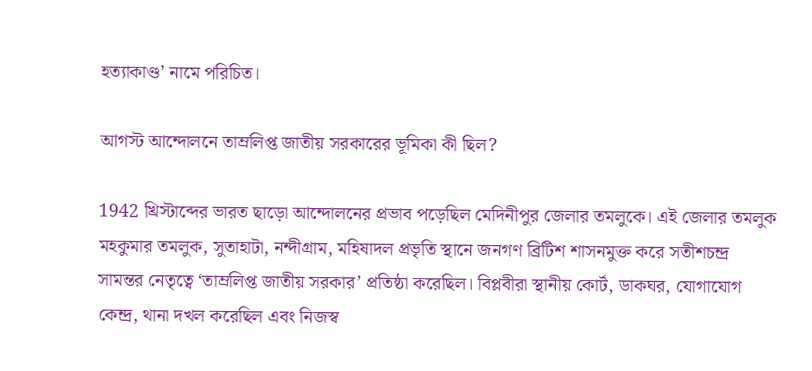হত্যাকাণ্ড’ নামে পরিচিত।

আগস্ট আন্দোলনে তাম্রলিপ্ত জাতীয় সরকারের ভূমিকা কী ছিল?

1942 খ্রিস্টাব্দের ভারত ছাড়ো আন্দোলনের প্রভাব পড়েছিল মেদিনীপুর জেলার তমলুকে। এই জেলার তমলুক মহকুমার তমলুক, সুতাহাটা, নন্দীগ্রাম, মহিষাদল প্রভৃতি স্থানে জনগণ ব্রিটিশ শাসনমুক্ত করে সতীশচন্দ্র সামন্তর নেতৃত্বে ‘তাম্রলিপ্ত জাতীয় সরকার’ প্রতিষ্ঠা করেছিল। বিপ্লবীরা স্থানীয় কোর্ট, ডাকঘর, যোগাযোগ কেন্দ্র, থানা দখল করেছিল এবং নিজস্ব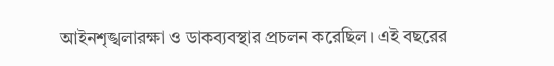আইনশৃঙ্খলারক্ষা ও ডাকব্যবস্থার প্রচলন করেছিল। এই বছরের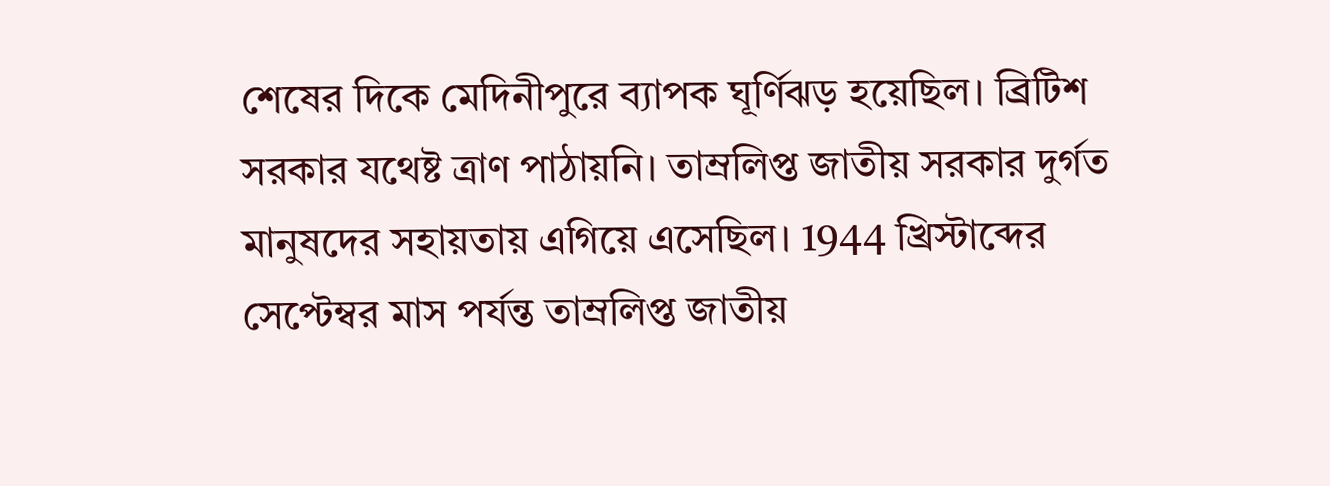শেষের দিকে মেদিনীপুরে ব্যাপক ঘূর্ণিঝড় হয়েছিল। ব্রিটিশ সরকার যথেষ্ট ত্রাণ পাঠায়নি। তাম্রলিপ্ত জাতীয় সরকার দুর্গত মানুষদের সহায়তায় এগিয়ে এসেছিল। 1944 খ্রিস্টাব্দের সেপ্টেম্বর মাস পর্যন্ত তাম্রলিপ্ত জাতীয়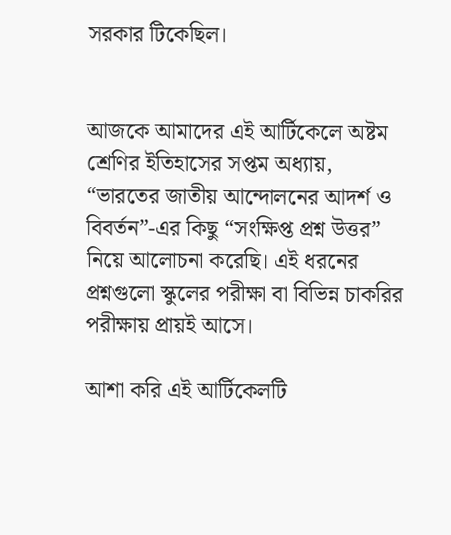সরকার টিকেছিল।


আজকে আমাদের এই আর্টিকেলে অষ্টম শ্রেণির ইতিহাসের সপ্তম অধ্যায়, “ভারতের জাতীয় আন্দোলনের আদর্শ ও বিবর্তন”-এর কিছু “সংক্ষিপ্ত প্রশ্ন উত্তর” নিয়ে আলোচনা করেছি। এই ধরনের প্রশ্নগুলো স্কুলের পরীক্ষা বা বিভিন্ন চাকরির পরীক্ষায় প্রায়ই আসে।

আশা করি এই আর্টিকেলটি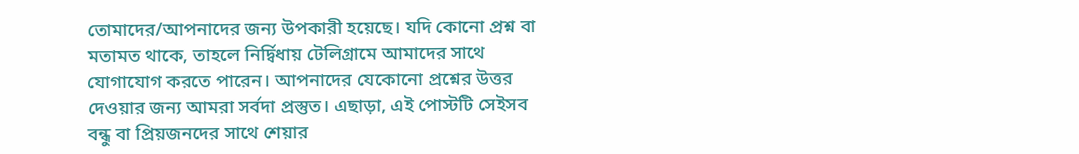তোমাদের/আপনাদের জন্য উপকারী হয়েছে। যদি কোনো প্রশ্ন বা মতামত থাকে, তাহলে নির্দ্বিধায় টেলিগ্রামে আমাদের সাথে যোগাযোগ করতে পারেন। আপনাদের যেকোনো প্রশ্নের উত্তর দেওয়ার জন্য আমরা সর্বদা প্রস্তুত। এছাড়া, এই পোস্টটি সেইসব বন্ধু বা প্রিয়জনদের সাথে শেয়ার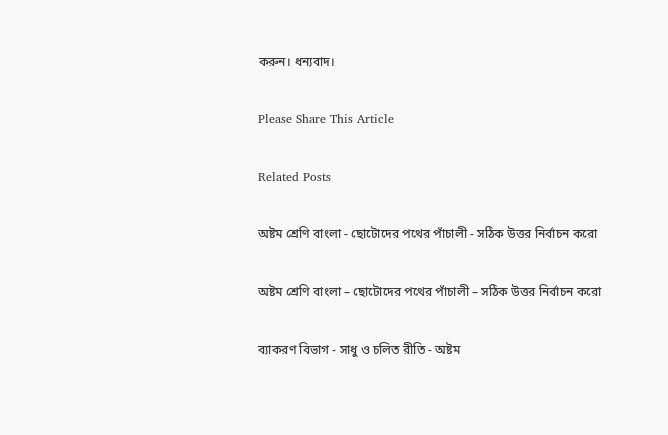করুন। ধন্যবাদ।

Please Share This Article

Related Posts

অষ্টম শ্রেণি বাংলা - ছোটোদের পথের পাঁচালী - সঠিক উত্তর নির্বাচন করো

অষ্টম শ্রেণি বাংলা – ছোটোদের পথের পাঁচালী – সঠিক উত্তর নির্বাচন করো

ব্যাকরণ বিভাগ - সাধু ও চলিত রীতি - অষ্টম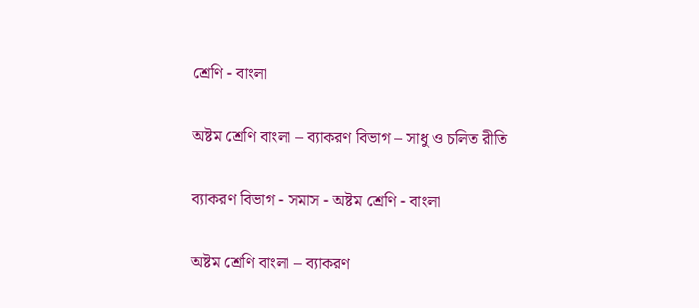শ্রেণি - বাংলা

অষ্টম শ্রেণি বাংলা – ব্যাকরণ বিভাগ – সাধু ও চলিত রীতি

ব্যাকরণ বিভাগ - সমাস - অষ্টম শ্রেণি - বাংলা

অষ্টম শ্রেণি বাংলা – ব্যাকরণ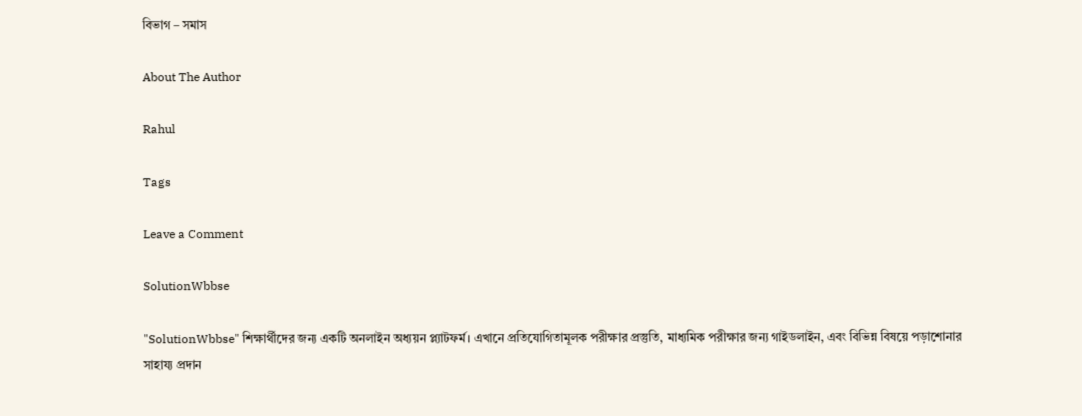বিভাগ – সমাস

About The Author

Rahul

Tags

Leave a Comment

SolutionWbbse

"SolutionWbbse" শিক্ষার্থীদের জন্য একটি অনলাইন অধ্যয়ন প্ল্যাটফর্ম। এখানে প্রতিযোগিতামূলক পরীক্ষার প্রস্তুতি, মাধ্যমিক পরীক্ষার জন্য গাইডলাইন, এবং বিভিন্ন বিষয়ে পড়াশোনার সাহায্য প্রদান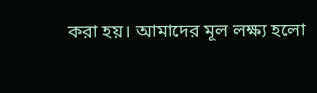করা হয়। আমাদের মূল লক্ষ্য হলো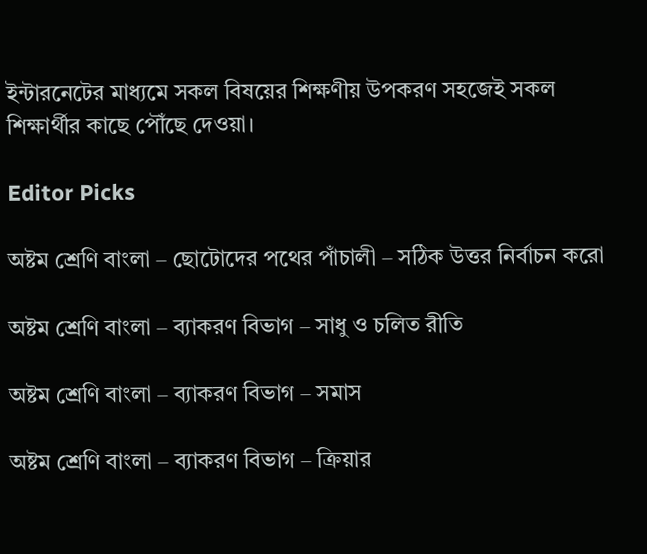ইন্টারনেটের মাধ্যমে সকল বিষয়ের শিক্ষণীয় উপকরণ সহজেই সকল শিক্ষার্থীর কাছে পৌঁছে দেওয়া।

Editor Picks

অষ্টম শ্রেণি বাংলা – ছোটোদের পথের পাঁচালী – সঠিক উত্তর নির্বাচন করো

অষ্টম শ্রেণি বাংলা – ব্যাকরণ বিভাগ – সাধু ও চলিত রীতি

অষ্টম শ্রেণি বাংলা – ব্যাকরণ বিভাগ – সমাস

অষ্টম শ্রেণি বাংলা – ব্যাকরণ বিভাগ – ক্রিয়ার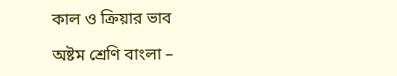কাল ও ক্রিয়ার ভাব

অষ্টম শ্রেণি বাংলা –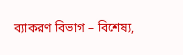ব্যাকরণ বিভাগ – বিশেষ্য,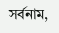সর্বনাম,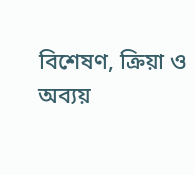বিশেষণ, ক্রিয়া ও অব্যয়